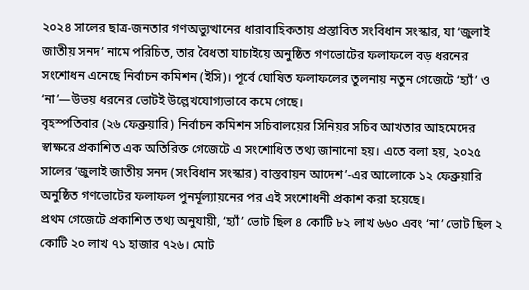২০২৪ সালের ছাত্র-জনতার গণঅভ্যুত্থানের ধারাবাহিকতায় প্রস্তাবিত সংবিধান সংস্কার, যা ‘জুলাই জাতীয় সনদ’ নামে পরিচিত, তার বৈধতা যাচাইয়ে অনুষ্ঠিত গণভোটের ফলাফলে বড় ধরনের সংশোধন এনেছে নির্বাচন কমিশন (ইসি)। পূর্বে ঘোষিত ফলাফলের তুলনায় নতুন গেজেটে ‘হ্যাঁ’ ও ‘না’—উভয় ধরনের ভোটই উল্লেখযোগ্যভাবে কমে গেছে।
বৃহস্পতিবার (২৬ ফেব্রুয়ারি) নির্বাচন কমিশন সচিবালয়ের সিনিয়র সচিব আখতার আহমেদের স্বাক্ষরে প্রকাশিত এক অতিরিক্ত গেজেটে এ সংশোধিত তথ্য জানানো হয়। এতে বলা হয়, ২০২৫ সালের ‘জুলাই জাতীয় সনদ (সংবিধান সংস্কার) বাস্তবায়ন আদেশ’-এর আলোকে ১২ ফেব্রুয়ারি অনুষ্ঠিত গণভোটের ফলাফল পুনর্মূল্যায়নের পর এই সংশোধনী প্রকাশ করা হয়েছে।
প্রথম গেজেটে প্রকাশিত তথ্য অনুযায়ী, ‘হ্যাঁ’ ভোট ছিল ৪ কোটি ৮২ লাখ ৬৬০ এবং ‘না’ ভোট ছিল ২ কোটি ২০ লাখ ৭১ হাজার ৭২৬। মোট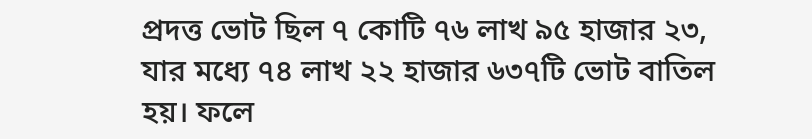প্রদত্ত ভোট ছিল ৭ কোটি ৭৬ লাখ ৯৫ হাজার ২৩, যার মধ্যে ৭৪ লাখ ২২ হাজার ৬৩৭টি ভোট বাতিল হয়। ফলে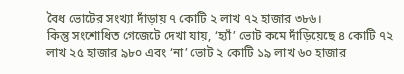বৈধ ভোটের সংখ্যা দাঁড়ায় ৭ কোটি ২ লাখ ৭২ হাজার ৩৮৬।
কিন্তু সংশোধিত গেজেটে দেখা যায়, ‘হ্যাঁ’ ভোট কমে দাঁড়িয়েছে ৪ কোটি ৭২ লাখ ২৫ হাজার ৯৮০ এবং ‘না’ ভোট ২ কোটি ১৯ লাখ ৬০ হাজার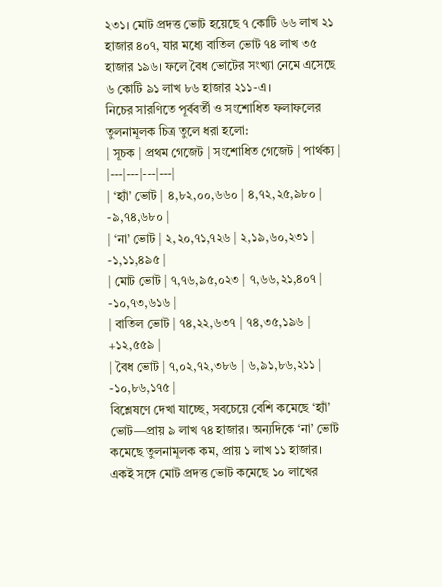২৩১। মোট প্রদত্ত ভোট হয়েছে ৭ কোটি ৬৬ লাখ ২১ হাজার ৪০৭, যার মধ্যে বাতিল ভোট ৭৪ লাখ ৩৫ হাজার ১৯৬। ফলে বৈধ ভোটের সংখ্যা নেমে এসেছে ৬ কোটি ৯১ লাখ ৮৬ হাজার ২১১-এ।
নিচের সারণিতে পূর্ববর্তী ও সংশোধিত ফলাফলের তুলনামূলক চিত্র তুলে ধরা হলো:
| সূচক | প্রথম গেজেট | সংশোধিত গেজেট | পার্থক্য |
|---|---|---|---|
| ‘হ্যাঁ’ ভোট | ৪,৮২,০০,৬৬০ | ৪,৭২,২৫,৯৮০ | -৯,৭৪,৬৮০ |
| ‘না’ ভোট | ২,২০,৭১,৭২৬ | ২,১৯,৬০,২৩১ | -১,১১,৪৯৫ |
| মোট ভোট | ৭,৭৬,৯৫,০২৩ | ৭,৬৬,২১,৪০৭ | -১০,৭৩,৬১৬ |
| বাতিল ভোট | ৭৪,২২,৬৩৭ | ৭৪,৩৫,১৯৬ | +১২,৫৫৯ |
| বৈধ ভোট | ৭,০২,৭২,৩৮৬ | ৬,৯১,৮৬,২১১ | -১০,৮৬,১৭৫ |
বিশ্লেষণে দেখা যাচ্ছে, সবচেয়ে বেশি কমেছে ‘হ্যাঁ’ ভোট—প্রায় ৯ লাখ ৭৪ হাজার। অন্যদিকে ‘না’ ভোট কমেছে তুলনামূলক কম, প্রায় ১ লাখ ১১ হাজার। একই সঙ্গে মোট প্রদত্ত ভোট কমেছে ১০ লাখের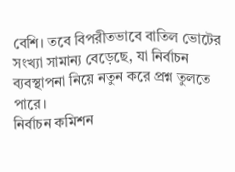বেশি। তবে বিপরীতভাবে বাতিল ভোটের সংখ্যা সামান্য বেড়েছে, যা নির্বাচন ব্যবস্থাপনা নিয়ে নতুন করে প্রশ্ন তুলতে পারে।
নির্বাচন কমিশন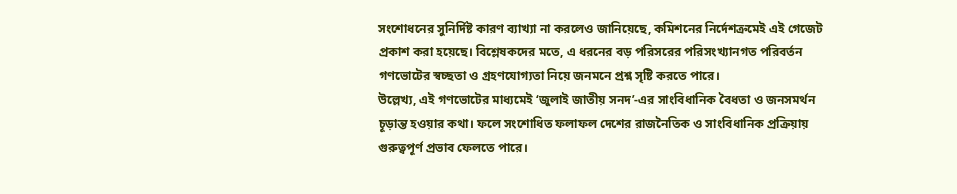সংশোধনের সুনির্দিষ্ট কারণ ব্যাখ্যা না করলেও জানিয়েছে, কমিশনের নির্দেশক্রমেই এই গেজেট প্রকাশ করা হয়েছে। বিশ্লেষকদের মতে, এ ধরনের বড় পরিসরের পরিসংখ্যানগত পরিবর্তন গণভোটের স্বচ্ছতা ও গ্রহণযোগ্যতা নিয়ে জনমনে প্রশ্ন সৃষ্টি করতে পারে।
উল্লেখ্য, এই গণভোটের মাধ্যমেই ‘জুলাই জাতীয় সনদ’-এর সাংবিধানিক বৈধতা ও জনসমর্থন চূড়ান্ত হওয়ার কথা। ফলে সংশোধিত ফলাফল দেশের রাজনৈতিক ও সাংবিধানিক প্রক্রিয়ায় গুরুত্বপূর্ণ প্রভাব ফেলতে পারে।